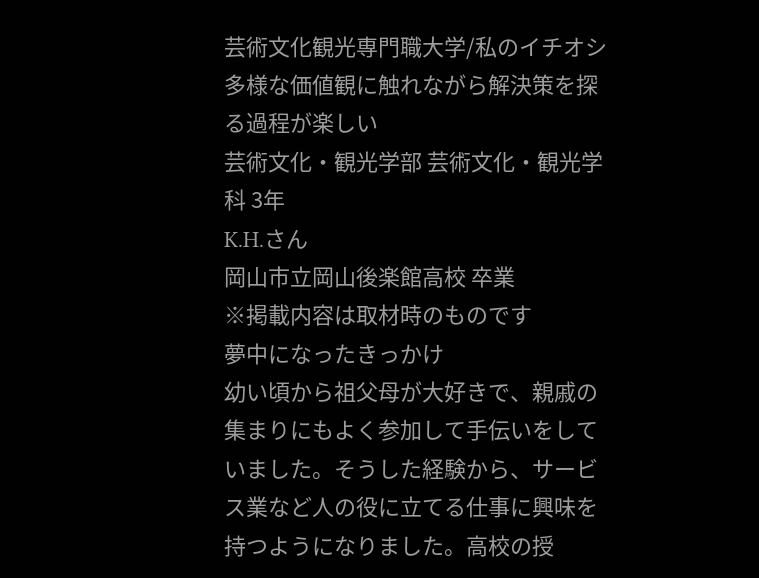芸術文化観光専門職大学/私のイチオシ
多様な価値観に触れながら解決策を探る過程が楽しい
芸術文化・観光学部 芸術文化・観光学科 3年
K.H.さん
岡山市立岡山後楽館高校 卒業
※掲載内容は取材時のものです
夢中になったきっかけ
幼い頃から祖父母が大好きで、親戚の集まりにもよく参加して手伝いをしていました。そうした経験から、サービス業など人の役に立てる仕事に興味を持つようになりました。高校の授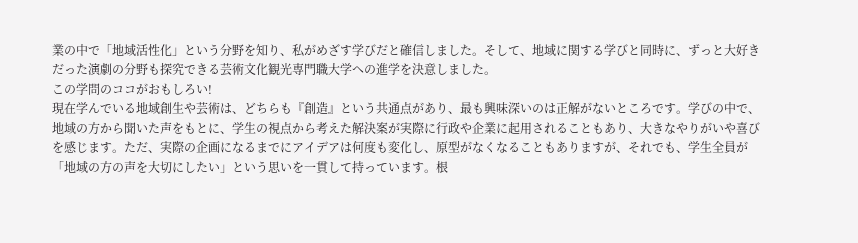業の中で「地域活性化」という分野を知り、私がめざす学びだと確信しました。そして、地域に関する学びと同時に、ずっと大好きだった演劇の分野も探究できる芸術文化観光専門職大学への進学を決意しました。
この学問のココがおもしろい!
現在学んでいる地域創生や芸術は、どちらも『創造』という共通点があり、最も興味深いのは正解がないところです。学びの中で、地域の方から聞いた声をもとに、学生の視点から考えた解決案が実際に行政や企業に起用されることもあり、大きなやりがいや喜びを感じます。ただ、実際の企画になるまでにアイデアは何度も変化し、原型がなくなることもありますが、それでも、学生全員が「地域の方の声を大切にしたい」という思いを一貫して持っています。根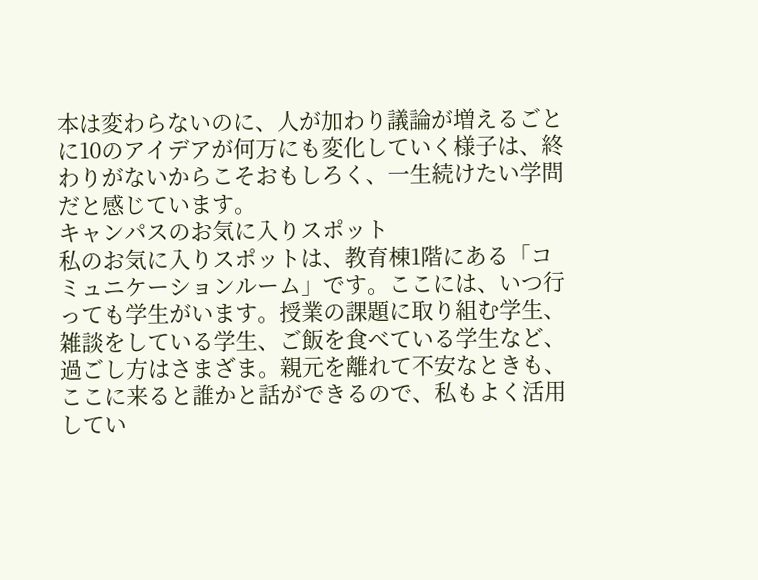本は変わらないのに、人が加わり議論が増えるごとに10のアイデアが何万にも変化していく様子は、終わりがないからこそおもしろく、一生続けたい学問だと感じています。
キャンパスのお気に入りスポット
私のお気に入りスポットは、教育棟1階にある「コミュニケーションルーム」です。ここには、いつ行っても学生がいます。授業の課題に取り組む学生、雑談をしている学生、ご飯を食べている学生など、過ごし方はさまざま。親元を離れて不安なときも、ここに来ると誰かと話ができるので、私もよく活用してい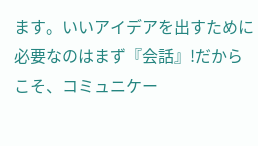ます。いいアイデアを出すために必要なのはまず『会話』!だからこそ、コミュニケー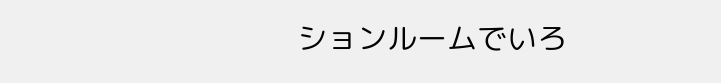ションルームでいろ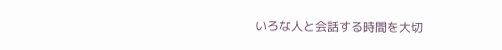いろな人と会話する時間を大切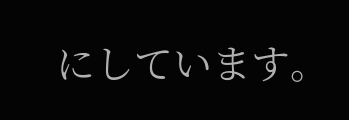にしています。